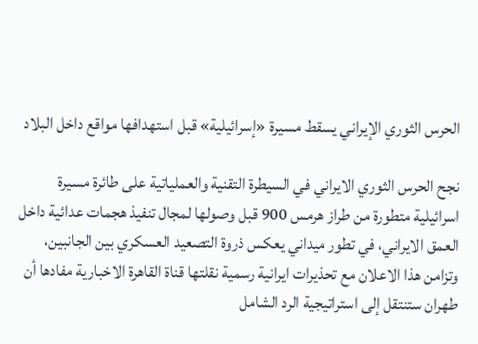الحرس الثوري الإيراني يسقط مسيرة «إسرائيلية» قبل استهدافها مواقع داخل البلاد

نجح الحرس الثوري الايراني في السيطرة التقنية والعملياتية على طائرة مسيرة اسرائيلية متطورة من طراز هرمس 900 قبل وصولها لمجال تنفيذ هجمات عدائية داخل العمق الايراني، في تطور ميداني يعكس ذروة التصعيد العسكري بين الجانبين، وتزامن هذا الاعلان مع تحذيرات ايرانية رسمية نقلتها قناة القاهرة الاخبارية مفادها أن طهران ستنتقل إلى استراتيجية الرد الشامل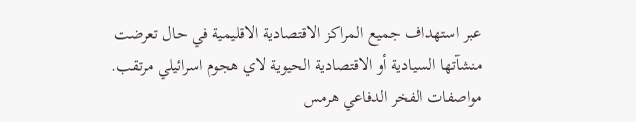عبر استهداف جميع المراكز الاقتصادية الاقليمية في حال تعرضت منشآتها السيادية أو الاقتصادية الحيوية لاي هجوم اسرائيلي مرتقب.
مواصفات الفخر الدفاعي هرمس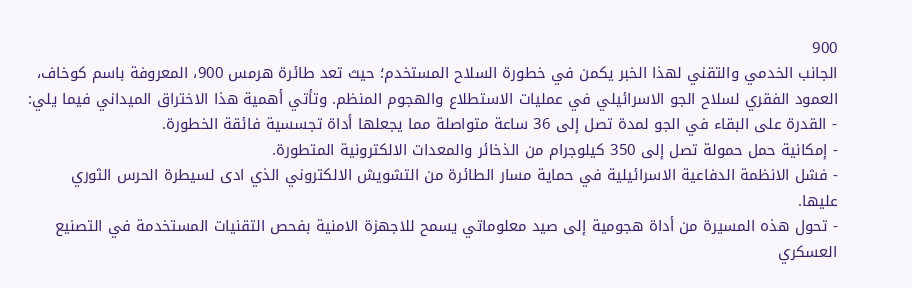900
الجانب الخدمي والتقني لهذا الخبر يكمن في خطورة السلاح المستخدم؛ حيث تعد طائرة هرمس 900، المعروفة باسم كوخاف، العمود الفقري لسلاح الجو الاسرائيلي في عمليات الاستطلاع والهجوم المنظم. وتأتي أهمية هذا الاختراق الميداني فيما يلي:
- القدرة على البقاء في الجو لمدة تصل إلى 36 ساعة متواصلة مما يجعلها أداة تجسسية فائقة الخطورة.
- إمكانية حمل حمولة تصل إلى 350 كيلوجرام من الذخائر والمعدات الالكترونية المتطورة.
- فشل الانظمة الدفاعية الاسرائيلية في حماية مسار الطائرة من التشويش الالكتروني الذي ادى لسيطرة الحرس الثوري عليها.
- تحول هذه المسيرة من أداة هجومية إلى صيد معلوماتي يسمح للاجهزة الامنية بفحص التقنيات المستخدمة في التصنيع العسكري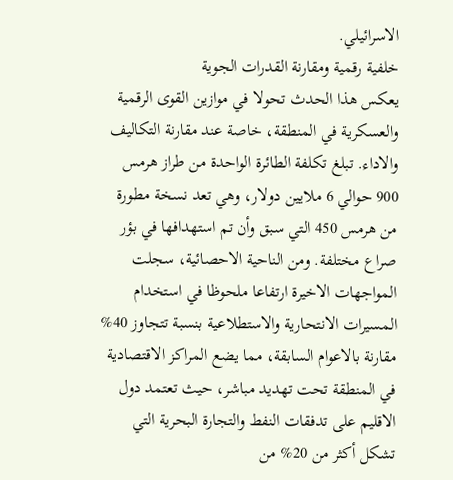الاسرائيلي.
خلفية رقمية ومقارنة القدرات الجوية
يعكس هذا الحدث تحولا في موازين القوى الرقمية والعسكرية في المنطقة، خاصة عند مقارنة التكاليف والاداء. تبلغ تكلفة الطائرة الواحدة من طراز هرمس 900 حوالي 6 ملايين دولار، وهي تعد نسخة مطورة من هرمس 450 التي سبق وأن تم استهدافها في بؤر صراع مختلفة. ومن الناحية الاحصائية، سجلت المواجهات الاخيرة ارتفاعا ملحوظا في استخدام المسيرات الانتحارية والاستطلاعية بنسبة تتجاوز 40% مقارنة بالاعوام السابقة، مما يضع المراكز الاقتصادية في المنطقة تحت تهديد مباشر، حيث تعتمد دول الاقليم على تدفقات النفط والتجارة البحرية التي تشكل أكثر من 20% من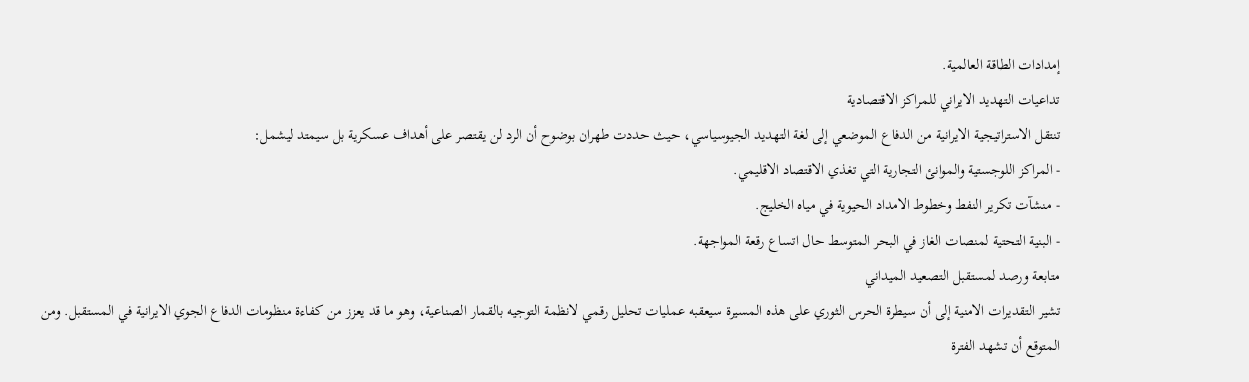إمدادات الطاقة العالمية.
تداعيات التهديد الايراني للمراكز الاقتصادية
تنتقل الاستراتيجية الايرانية من الدفاع الموضعي إلى لغة التهديد الجيوسياسي، حيث حددت طهران بوضوح أن الرد لن يقتصر على أهداف عسكرية بل سيمتد ليشمل:
- المراكز اللوجستية والموانئ التجارية التي تغذي الاقتصاد الاقليمي.
- منشآت تكرير النفط وخطوط الامداد الحيوية في مياه الخليج.
- البنية التحتية لمنصات الغاز في البحر المتوسط حال اتساع رقعة المواجهة.
متابعة ورصد لمستقبل التصعيد الميداني
تشير التقديرات الامنية إلى أن سيطرة الحرس الثوري على هذه المسيرة سيعقبه عمليات تحليل رقمي لانظمة التوجيه بالقمار الصناعية، وهو ما قد يعزز من كفاءة منظومات الدفاع الجوي الايرانية في المستقبل. ومن المتوقع أن تشهد الفترة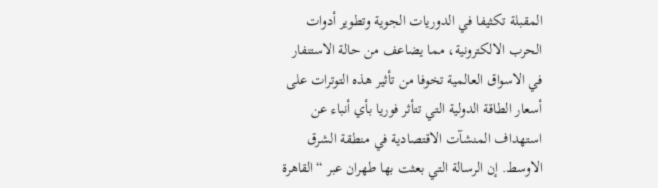المقبلة تكثيفا في الدوريات الجوية وتطوير أدوات الحرب الالكترونية، مما يضاعف من حالة الاستنفار في الاسواق العالمية تخوفا من تأثير هذه التوترات على أسعار الطاقة الدولية التي تتأثر فوريا بأي أنباء عن استهداف المنشآت الاقتصادية في منطقة الشرق الاوسط. إن الرسالة التي بعثت بها طهران عبر “القاهرة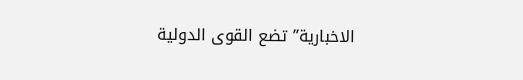الاخبارية” تضع القوى الدولية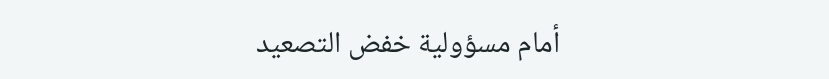أمام مسؤولية خفض التصعيد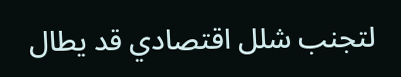لتجنب شلل اقتصادي قد يطال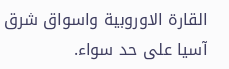القارة الاوروبية واسواق شرق آسيا على حد سواء.